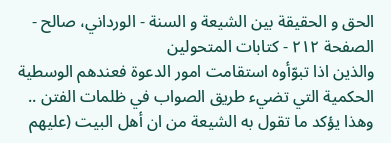الحق و الحقيقة بين الشيعة و السنة - الورداني، صالح - الصفحة ٢١٢ - كتابات المتحولين
والذين اذا تبوّأوه استقامت امور الدعوة فعندهم الوسطية الحكمية التي تضيء طريق الصواب في ظلمات الفتن ..
وهذا يؤكد ما تقول به الشيعة من ان أهل البيت (عليهم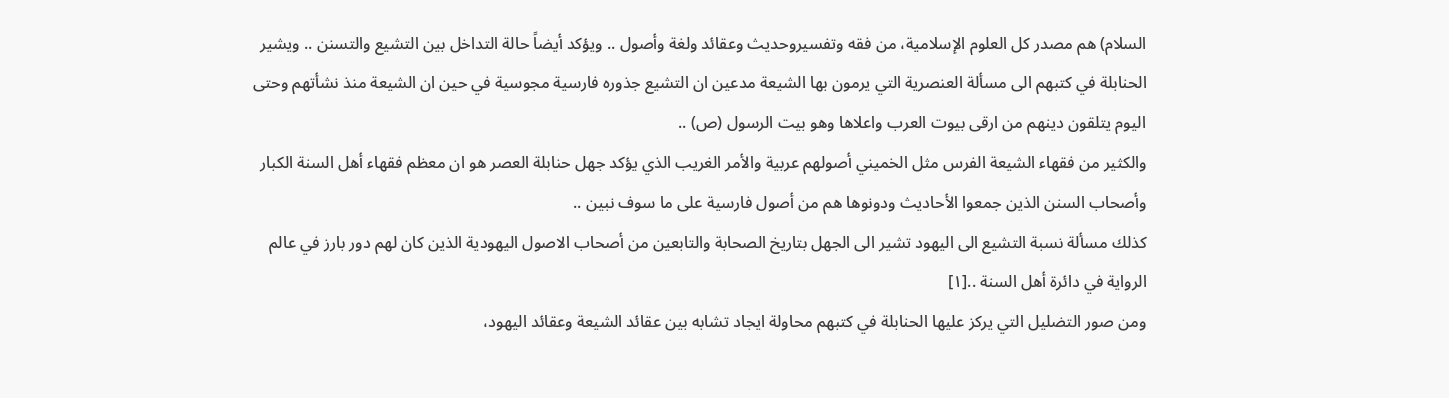السلام) هم مصدر كل العلوم الإسلامية، من فقه وتفسيروحديث وعقائد ولغة وأصول .. ويؤكد أيضاً حالة التداخل بين التشيع والتسنن .. ويشير الحنابلة في كتبهم الى مسألة العنصرية التي يرمون بها الشيعة مدعين ان التشيع جذوره فارسية مجوسية في حين ان الشيعة منذ نشأتهم وحتى اليوم يتلقون دينهم من ارقى بيوت العرب واعلاها وهو بيت الرسول (ص) ..
والكثير من فقهاء الشيعة الفرس مثل الخميني أصولهم عربية والأمر الغريب الذي يؤكد جهل حنابلة العصر هو ان معظم فقهاء أهل السنة الكبار وأصحاب السنن الذين جمعوا الأحاديث ودونوها هم من أصول فارسية على ما سوف نبين ..
كذلك مسألة نسبة التشيع الى اليهود تشير الى الجهل بتاريخ الصحابة والتابعين من أصحاب الاصول اليهودية الذين كان لهم دور بارز في عالم الرواية في دائرة أهل السنة ..[١]
ومن صور التضليل التي يركز عليها الحنابلة في كتبهم محاولة ايجاد تشابه بين عقائد الشيعة وعقائد اليهود،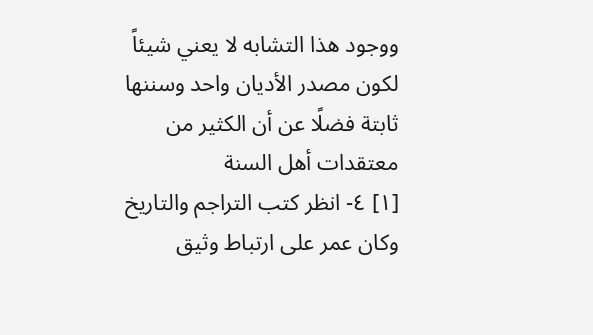ووجود هذا التشابه لا يعني شيئاً لكون مصدر الأديان واحد وسننها ثابتة فضلًا عن أن الكثير من معتقدات أهل السنة
[١] ٤- انظر كتب التراجم والتاريخ وكان عمر على ارتباط وثيق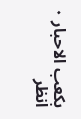بكعب الاحبار ٠ انظر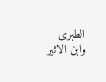الطبرى وابن الاثير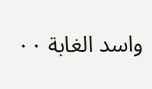واسد الغابة ٠٠